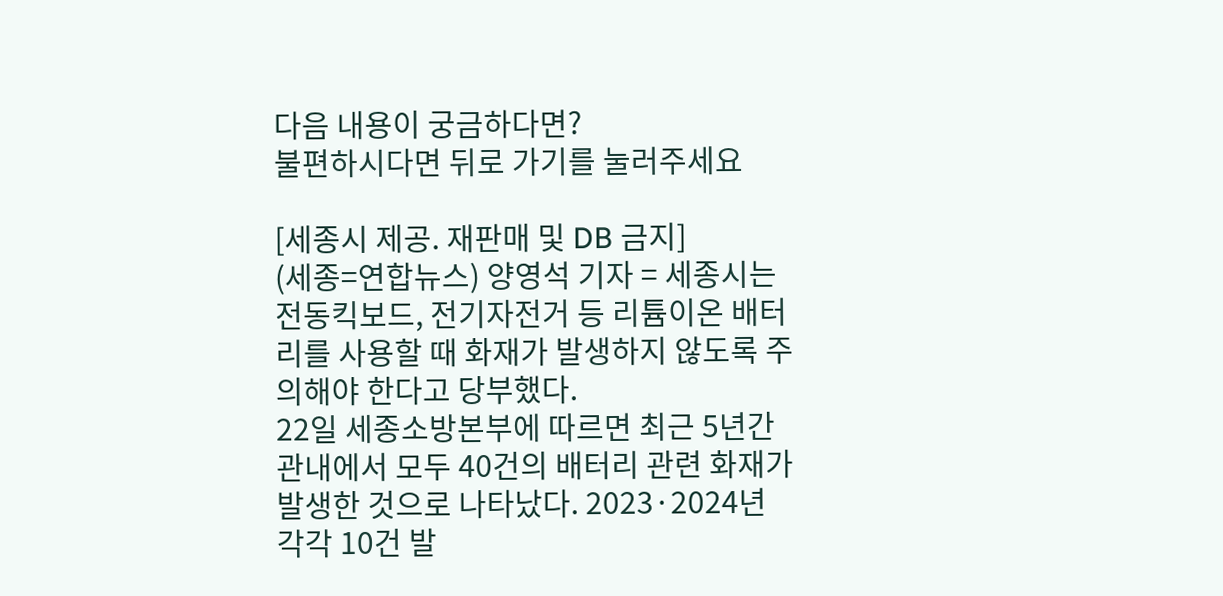다음 내용이 궁금하다면?
불편하시다면 뒤로 가기를 눌러주세요

[세종시 제공. 재판매 및 DB 금지]
(세종=연합뉴스) 양영석 기자 = 세종시는 전동킥보드, 전기자전거 등 리튬이온 배터리를 사용할 때 화재가 발생하지 않도록 주의해야 한다고 당부했다.
22일 세종소방본부에 따르면 최근 5년간 관내에서 모두 40건의 배터리 관련 화재가 발생한 것으로 나타났다. 2023·2024년 각각 10건 발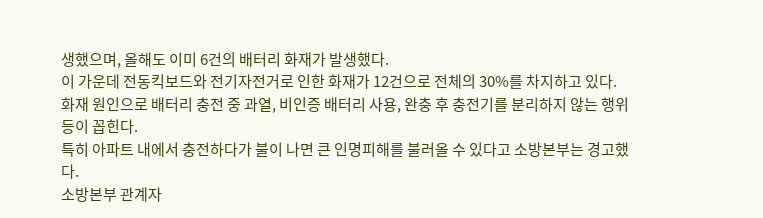생했으며, 올해도 이미 6건의 배터리 화재가 발생했다.
이 가운데 전동킥보드와 전기자전거로 인한 화재가 12건으로 전체의 30%를 차지하고 있다.
화재 원인으로 배터리 충전 중 과열, 비인증 배터리 사용, 완충 후 충전기를 분리하지 않는 행위 등이 꼽힌다.
특히 아파트 내에서 충전하다가 불이 나면 큰 인명피해를 불러올 수 있다고 소방본부는 경고했다.
소방본부 관계자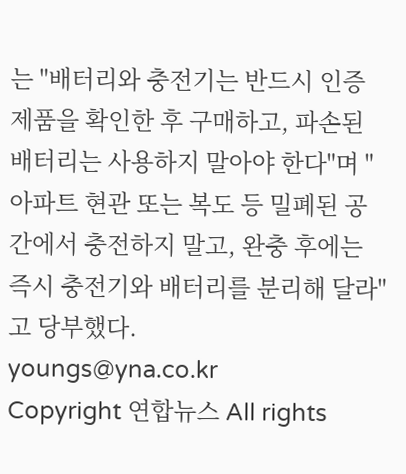는 "배터리와 충전기는 반드시 인증 제품을 확인한 후 구매하고, 파손된 배터리는 사용하지 말아야 한다"며 "아파트 현관 또는 복도 등 밀폐된 공간에서 충전하지 말고, 완충 후에는 즉시 충전기와 배터리를 분리해 달라"고 당부했다.
youngs@yna.co.kr
Copyright 연합뉴스 All rights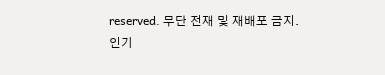reserved. 무단 전재 및 재배포 금지.
인기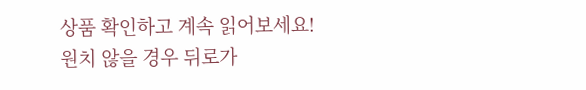상품 확인하고 계속 읽어보세요!
원치 않을 경우 뒤로가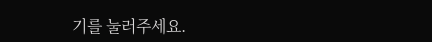기를 눌러주세요.